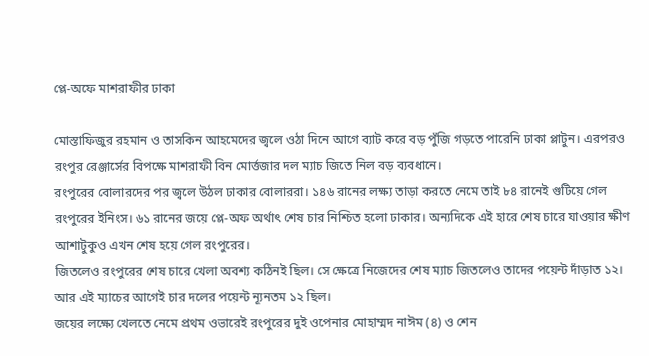প্লে-অফে মাশরাফীর ঢাকা

মোস্তাফিজুর রহমান ও তাসকিন আহমেদের জ্বলে ওঠা দিনে আগে ব্যাট করে বড় পুঁজি গড়তে পারেনি ঢাকা প্লাটুন। এরপরও রংপুর রেঞ্জার্সের বিপক্ষে মাশরাফী বিন মোর্ত্তজার দল ম্যাচ জিতে নিল বড় ব্যবধানে।
রংপুরের বোলারদের পর জ্বলে উঠল ঢাকার বোলাররা। ১৪৬ রানের লক্ষ্য তাড়া করতে নেমে তাই ৮৪ রানেই গুটিয়ে গেল রংপুরের ইনিংস। ৬১ রানের জয়ে প্লে-অফ অর্থাৎ শেষ চার নিশ্চিত হলো ঢাকার। অন্যদিকে এই হারে শেষ চারে যাওয়ার ক্ষীণ আশাটুকুও এখন শেষ হয়ে গেল রংপুরের।
জিতলেও রংপুরের শেষ চারে খেলা অবশ্য কঠিনই ছিল। সে ক্ষেত্রে নিজেদের শেষ ম্যাচ জিতলেও তাদের পয়েন্ট দাঁড়াত ১২। আর এই ম্যাচের আগেই চার দলের পয়েন্ট ন্যূনতম ১২ ছিল।
জয়ের লক্ষ্যে খেলতে নেমে প্রথম ওভারেই রংপুরের দুই ওপেনার মোহাম্মদ নাঈম (৪) ও শেন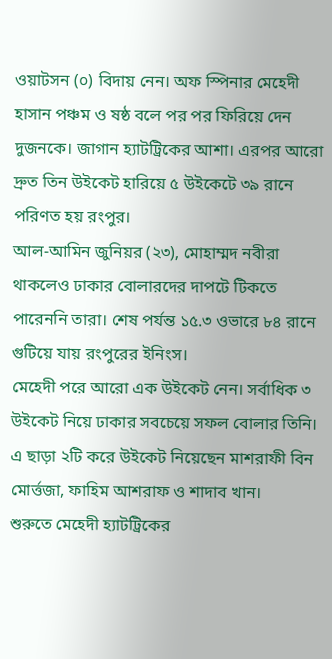ওয়াটসন (০) বিদায় নেন। অফ স্পিনার মেহেদী হাসান পঞ্চম ও ষষ্ঠ বলে পর পর ফিরিয়ে দেন দুজনকে। জাগান হ্যাটট্রিকের আশা। এরপর আরো দ্রুত তিন উইকেট হারিয়ে ৫ উইকেটে ৩৯ রানে পরিণত হয় রংপুর।
আল-আমিন জুনিয়র (২৩), মোহাম্মদ নবীরা থাকলেও ঢাকার বোলারদের দাপটে টিকতে পারেননি তারা। শেষ পর্যন্ত ১৫.৩ ওভারে ৮৪ রানে গুটিয়ে যায় রংপুরের ইনিংস।
মেহেদী পরে আরো এক উইকেট নেন। সর্বাধিক ৩ উইকেট নিয়ে ঢাকার সবচেয়ে সফল বোলার তিনি। এ ছাড়া ২টি করে উইকেট নিয়েছেন মাশরাফী বিন মোর্ত্তজা, ফাহিম আশরাফ ও শাদাব খান।
শুরুতে মেহেদী হ্যাটট্রিকের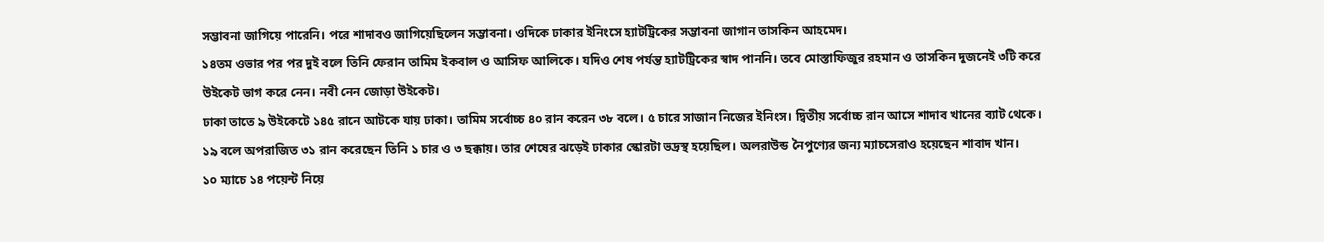সম্ভাবনা জাগিয়ে পারেনি। পরে শাদাবও জাগিয়েছিলেন সম্ভাবনা। ওদিকে ঢাকার ইনিংসে হ্যাটট্রিকের সম্ভাবনা জাগান তাসকিন আহমেদ।
১৪তম ওভার পর পর দুই বলে তিনি ফেরান তামিম ইকবাল ও আসিফ আলিকে। যদিও শেষ পর্যন্ত হ্যাটট্রিকের স্বাদ পাননি। তবে মোস্তাফিজুর রহমান ও তাসকিন দুজনেই ৩টি করে উইকেট ভাগ করে নেন। নবী নেন জোড়া উইকেট।
ঢাকা তাতে ৯ উইকেটে ১৪৫ রানে আটকে যায় ঢাকা। তামিম সর্বোচ্চ ৪০ রান করেন ৩৮ বলে। ৫ চারে সাজান নিজের ইনিংস। দ্বিতীয় সর্বোচ্চ রান আসে শাদাব খানের ব্যাট থেকে। ১৯ বলে অপরাজিত ৩১ রান করেছেন তিনি ১ চার ও ৩ ছক্কায়। তার শেষের ঝড়েই ঢাকার স্কোরটা ভদ্রস্থ হয়েছিল। অলরাউন্ড নৈপুণ্যের জন্য ম্যাচসেরাও হয়েছেন শাবাদ খান।
১০ ম্যাচে ১৪ পয়েন্ট নিয়ে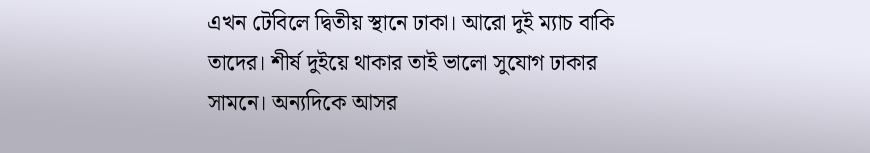এখন টেবিলে দ্বিতীয় স্থানে ঢাকা। আরো দুই ম্যাচ বাকি তাদের। শীর্ষ দুইয়ে থাকার তাই ভালো সুযোগ ঢাকার সামনে। অন্যদিকে আসর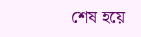শেষ হয়ে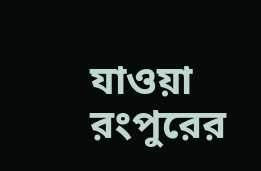যাওয়া রংপুরের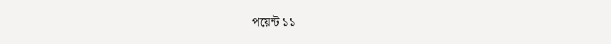পয়েন্ট ১১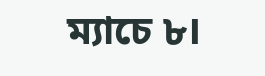ম্যাচে ৮।